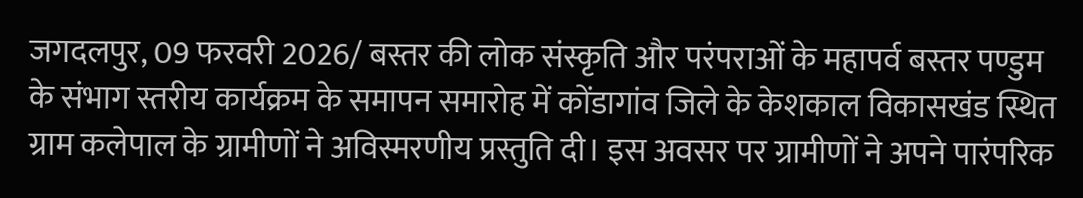जगदलपुर, 09 फरवरी 2026/ बस्तर की लोक संस्कृति और परंपराओं के महापर्व बस्तर पण्डुम के संभाग स्तरीय कार्यक्रम के समापन समारोह में कोंडागांव जिले के केशकाल विकासखंड स्थित ग्राम कलेपाल के ग्रामीणों ने अविस्मरणीय प्रस्तुति दी। इस अवसर पर ग्रामीणों ने अपने पारंपरिक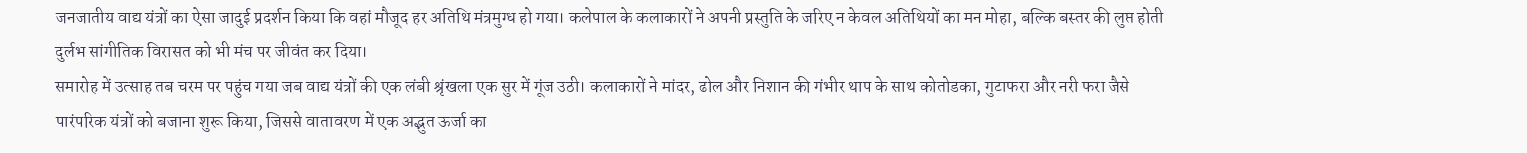जनजातीय वाद्य यंत्रों का ऐसा जादुई प्रदर्शन किया कि वहां मौजूद हर अतिथि मंत्रमुग्ध हो गया। कलेपाल के कलाकारों ने अपनी प्रस्तुति के जरिए न केवल अतिथियों का मन मोहा, बल्कि बस्तर की लुप्त होती दुर्लभ सांगीतिक विरासत को भी मंच पर जीवंत कर दिया।
समारोह में उत्साह तब चरम पर पहुंच गया जब वाद्य यंत्रों की एक लंबी श्रृंखला एक सुर में गूंज उठी। कलाकारों ने मांदर, ढोल और निशान की गंभीर थाप के साथ कोतोडका, गुटाफरा और नरी फरा जैसे पारंपरिक यंत्रों को बजाना शुरू किया, जिससे वातावरण में एक अद्भुत ऊर्जा का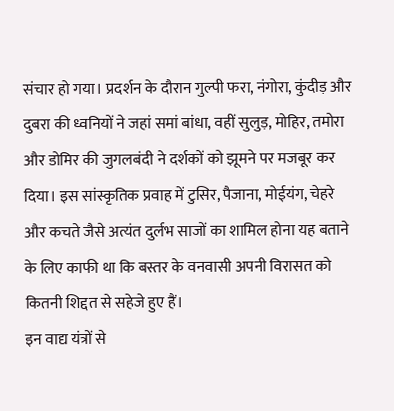संचार हो गया। प्रदर्शन के दौरान गुल्पी फरा, नंगोरा, कुंदीड़ और दुबरा की ध्वनियों ने जहां समां बांधा, वहीं सुलुड़, मोहिर, तमोरा और डोमिर की जुगलबंदी ने दर्शकों को झूमने पर मजबूर कर दिया। इस सांस्कृतिक प्रवाह में टुसिर, पैजाना, मोईयंग, चेहरे और कचते जैसे अत्यंत दुर्लभ साजों का शामिल होना यह बताने के लिए काफी था कि बस्तर के वनवासी अपनी विरासत को कितनी शिद्दत से सहेजे हुए हैं।
इन वाद्य यंत्रों से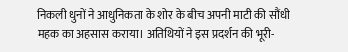निकली धुनों ने आधुनिकता के शोर के बीच अपनी माटी की सौंधी महक का अहसास कराया। अतिथियों ने इस प्रदर्शन की भूरी-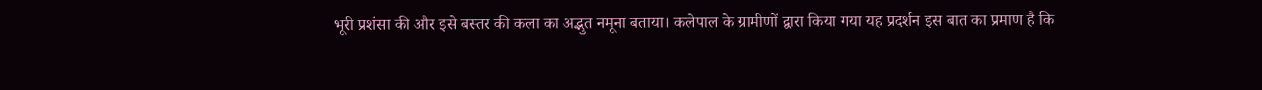भूरी प्रशंसा की और इसे बस्तर की कला का अद्भुत नमूना बताया। कलेपाल के ग्रामीणों द्वारा किया गया यह प्रदर्शन इस बात का प्रमाण है कि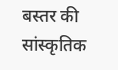बस्तर की सांस्कृतिक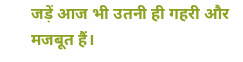जड़ें आज भी उतनी ही गहरी और मजबूत हैं।